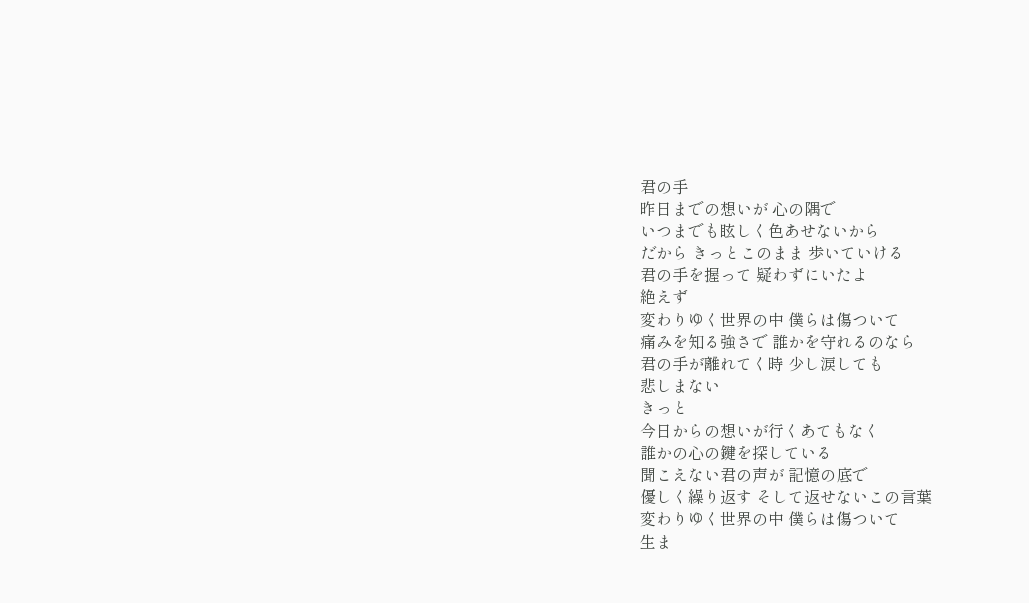君の手
昨日までの想いが 心の隅で
いつまでも眩しく色あせないから
だから きっとこのまま 歩いていける
君の手を握って 疑わずにいたよ
絶えず
変わりゆく世界の中 僕らは傷ついて
痛みを知る強さで 誰かを守れるのなら
君の手が離れてく時 少し涙しても
悲しまない
きっと
今日からの想いが行くあてもなく
誰かの心の鍵を探している
聞こえない君の声が 記憶の底で
優しく繰り返す そして返せないこの言葉
変わりゆく世界の中 僕らは傷ついて
生ま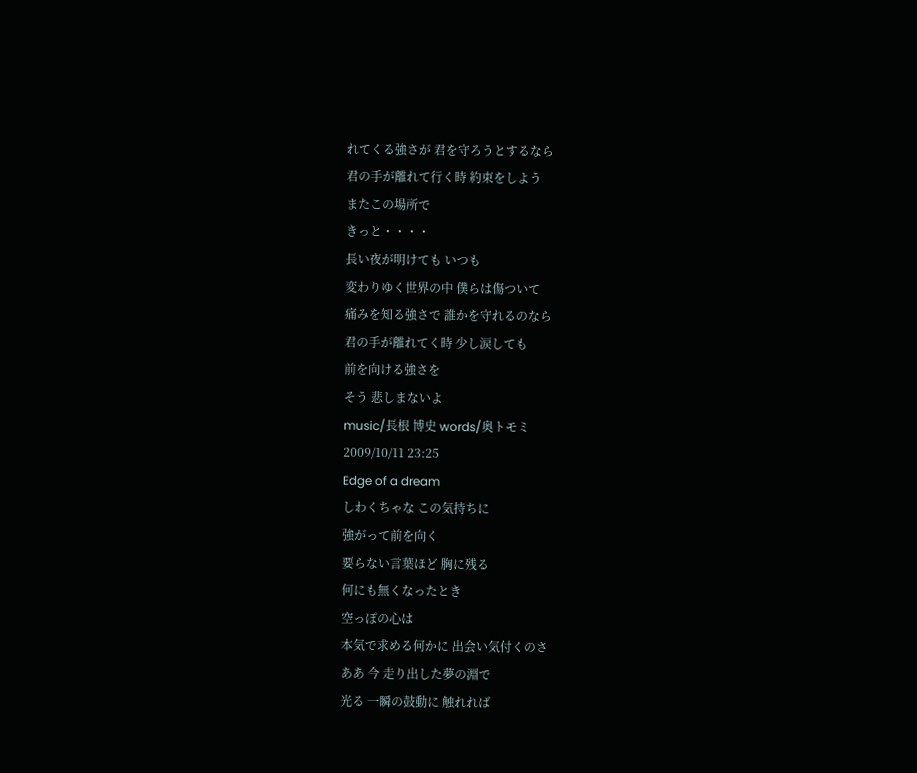れてくる強さが 君を守ろうとするなら
君の手が離れて行く時 約束をしよう
またこの場所で
きっと・・・・
長い夜が明けても いつも
変わりゆく世界の中 僕らは傷ついて
痛みを知る強さで 誰かを守れるのなら
君の手が離れてく時 少し涙しても
前を向ける強さを
そう 悲しまないよ
music/長根 博史 words/奥トモミ
2009/10/11 23:25
Edge of a dream
しわくちゃな この気持ちに
強がって前を向く
要らない言葉ほど 胸に残る
何にも無くなったとき
空っぽの心は
本気で求める何かに 出会い気付くのさ
ああ 今 走り出した夢の淵で
光る 一瞬の鼓動に 触れれば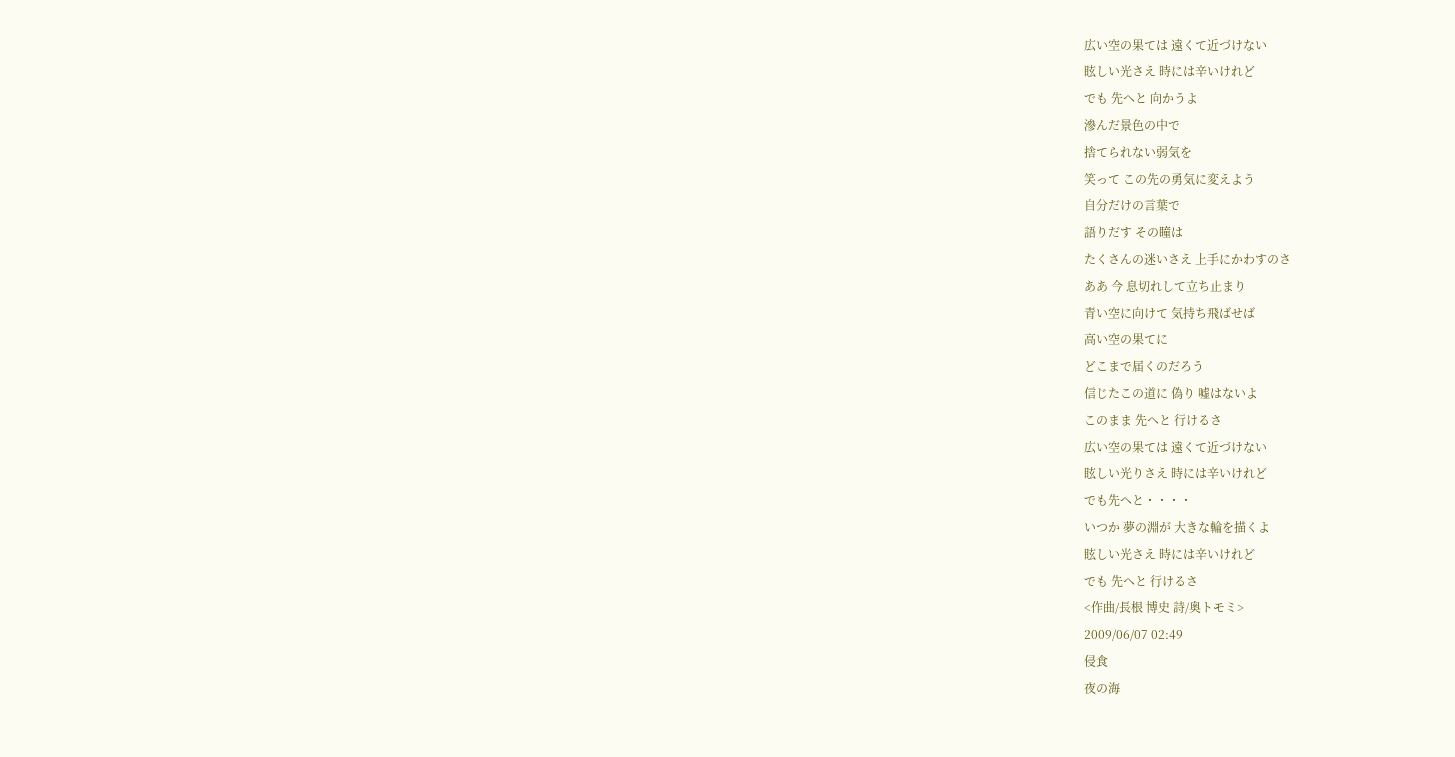広い空の果ては 遠くて近づけない
眩しい光さえ 時には辛いけれど
でも 先へと 向かうよ
滲んだ景色の中で
捨てられない弱気を
笑って この先の勇気に変えよう
自分だけの言葉で
語りだす その瞳は
たくさんの迷いさえ 上手にかわすのさ
ああ 今 息切れして立ち止まり
青い空に向けて 気持ち飛ばせば
高い空の果てに
どこまで届くのだろう
信じたこの道に 偽り 嘘はないよ
このまま 先へと 行けるさ
広い空の果ては 遠くて近づけない
眩しい光りさえ 時には辛いけれど
でも先へと・・・・
いつか 夢の淵が 大きな輪を描くよ
眩しい光さえ 時には辛いけれど
でも 先へと 行けるさ
<作曲/長根 博史 詩/奥トモミ>
2009/06/07 02:49
侵食
夜の海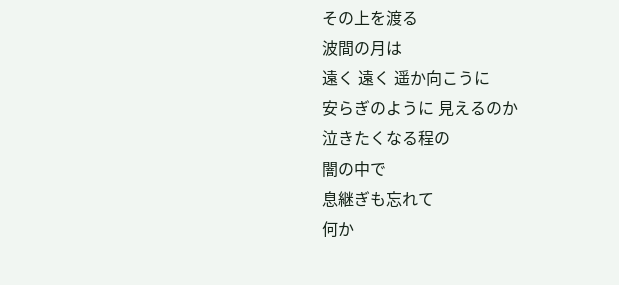その上を渡る
波間の月は
遠く 遠く 遥か向こうに
安らぎのように 見えるのか
泣きたくなる程の
闇の中で
息継ぎも忘れて
何か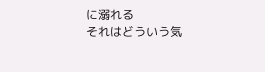に溺れる
それはどういう気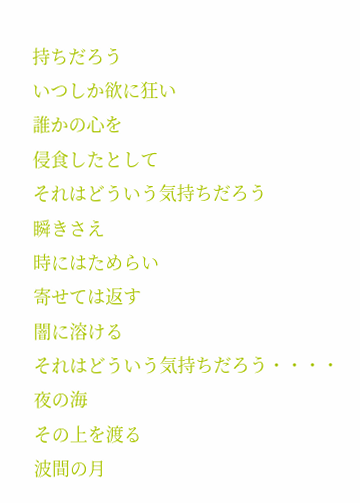持ちだろう
いつしか欲に狂い
誰かの心を
侵食したとして
それはどういう気持ちだろう
瞬きさえ
時にはためらい
寄せては返す
闇に溶ける
それはどういう気持ちだろう・・・・
夜の海
その上を渡る
波間の月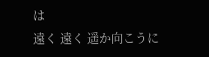は
遠く 遠く 遥か向こうに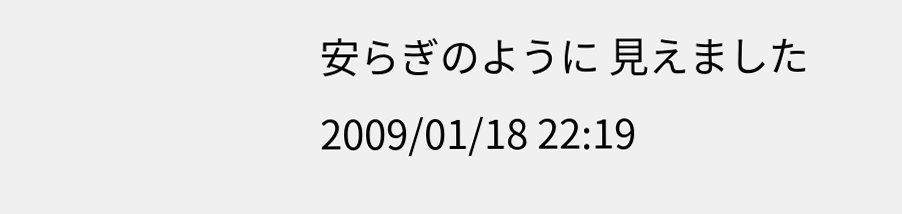安らぎのように 見えました
2009/01/18 22:19